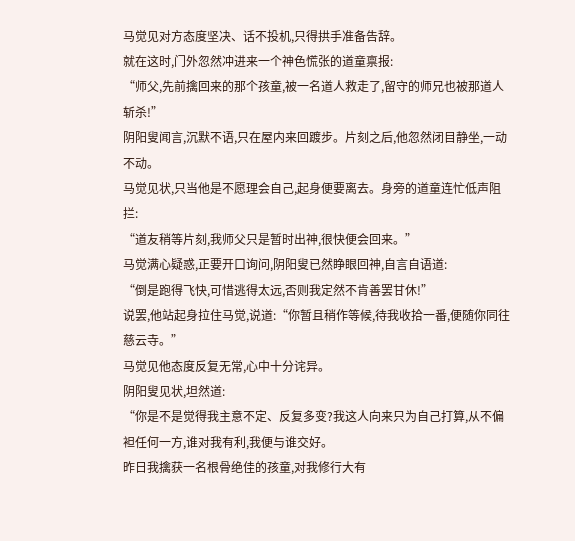马觉见对方态度坚决、话不投机,只得拱手准备告辞。
就在这时,门外忽然冲进来一个神色慌张的道童禀报:
“师父,先前擒回来的那个孩童,被一名道人救走了,留守的师兄也被那道人斩杀!”
阴阳叟闻言,沉默不语,只在屋内来回踱步。片刻之后,他忽然闭目静坐,一动不动。
马觉见状,只当他是不愿理会自己,起身便要离去。身旁的道童连忙低声阻拦:
“道友稍等片刻,我师父只是暂时出神,很快便会回来。”
马觉满心疑惑,正要开口询问,阴阳叟已然睁眼回神,自言自语道:
“倒是跑得飞快,可惜逃得太远,否则我定然不肯善罢甘休!”
说罢,他站起身拉住马觉,说道:“你暂且稍作等候,待我收拾一番,便随你同往慈云寺。”
马觉见他态度反复无常,心中十分诧异。
阴阳叟见状,坦然道:
“你是不是觉得我主意不定、反复多变?我这人向来只为自己打算,从不偏袒任何一方,谁对我有利,我便与谁交好。
昨日我擒获一名根骨绝佳的孩童,对我修行大有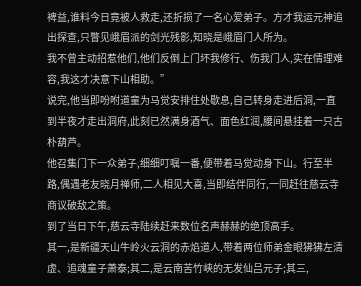裨益,谁料今日竟被人救走,还折损了一名心爱弟子。方才我运元神追出探查,只瞥见峨眉派的剑光残影,知晓是峨眉门人所为。
我不曾主动招惹他们,他们反倒上门坏我修行、伤我门人,实在情理难容,我这才决意下山相助。”
说完,他当即吩咐道童为马觉安排住处歇息,自己转身走进后洞,一直到半夜才走出洞府,此刻已然满身酒气、面色红润,腰间悬挂着一只古朴葫芦。
他召集门下一众弟子,细细叮嘱一番,便带着马觉动身下山。行至半路,偶遇老友晓月禅师,二人相见大喜,当即结伴同行,一同赶往慈云寺商议破敌之策。
到了当日下午,慈云寺陆续赶来数位名声赫赫的绝顶高手。
其一,是新疆天山牛岭火云洞的赤焰道人,带着两位师弟金眼狒狒左清虚、追魂童子萧泰;其二,是云南苦竹峡的无发仙吕元子;其三,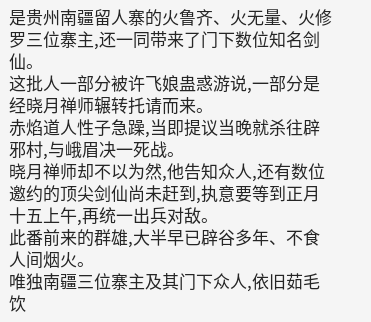是贵州南疆留人寨的火鲁齐、火无量、火修罗三位寨主,还一同带来了门下数位知名剑仙。
这批人一部分被许飞娘蛊惑游说,一部分是经晓月禅师辗转托请而来。
赤焰道人性子急躁,当即提议当晚就杀往辟邪村,与峨眉决一死战。
晓月禅师却不以为然,他告知众人,还有数位邀约的顶尖剑仙尚未赶到,执意要等到正月十五上午,再统一出兵对敌。
此番前来的群雄,大半早已辟谷多年、不食人间烟火。
唯独南疆三位寨主及其门下众人,依旧茹毛饮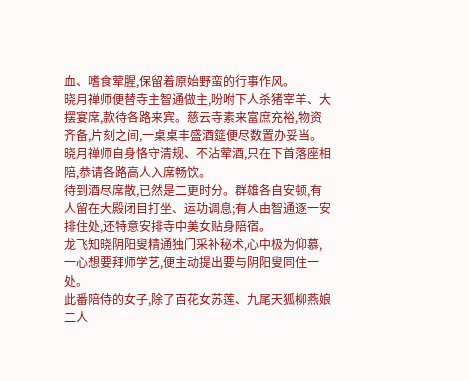血、嗜食荤腥,保留着原始野蛮的行事作风。
晓月禅师便替寺主智通做主,吩咐下人杀猪宰羊、大摆宴席,款待各路来宾。慈云寺素来富庶充裕,物资齐备,片刻之间,一桌桌丰盛酒筵便尽数置办妥当。
晓月禅师自身恪守清规、不沾荤酒,只在下首落座相陪,恭请各路高人入席畅饮。
待到酒尽席散,已然是二更时分。群雄各自安顿,有人留在大殿闭目打坐、运功调息;有人由智通逐一安排住处,还特意安排寺中美女贴身陪宿。
龙飞知晓阴阳叟精通独门采补秘术,心中极为仰慕,一心想要拜师学艺,便主动提出要与阴阳叟同住一处。
此番陪侍的女子,除了百花女苏莲、九尾天狐柳燕娘二人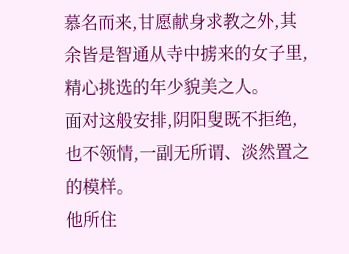慕名而来,甘愿献身求教之外,其余皆是智通从寺中掳来的女子里,精心挑选的年少貌美之人。
面对这般安排,阴阳叟既不拒绝,也不领情,一副无所谓、淡然置之的模样。
他所住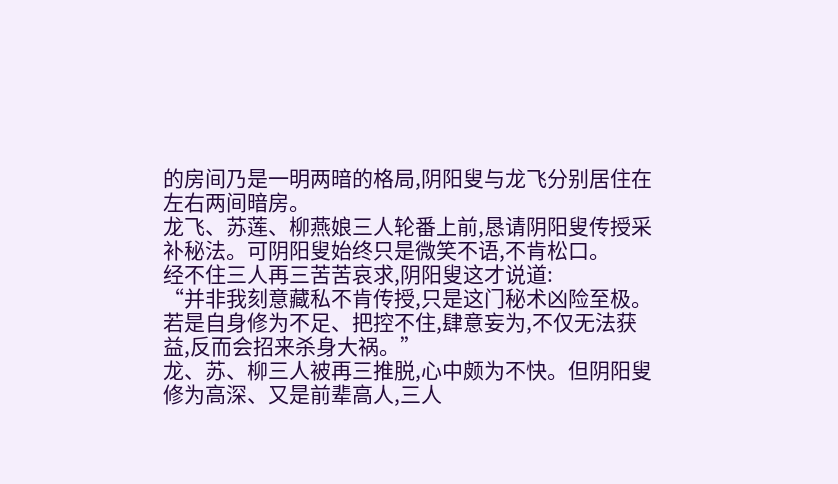的房间乃是一明两暗的格局,阴阳叟与龙飞分别居住在左右两间暗房。
龙飞、苏莲、柳燕娘三人轮番上前,恳请阴阳叟传授采补秘法。可阴阳叟始终只是微笑不语,不肯松口。
经不住三人再三苦苦哀求,阴阳叟这才说道:
“并非我刻意藏私不肯传授,只是这门秘术凶险至极。若是自身修为不足、把控不住,肆意妄为,不仅无法获益,反而会招来杀身大祸。”
龙、苏、柳三人被再三推脱,心中颇为不快。但阴阳叟修为高深、又是前辈高人,三人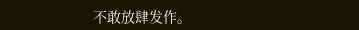不敢放肆发作。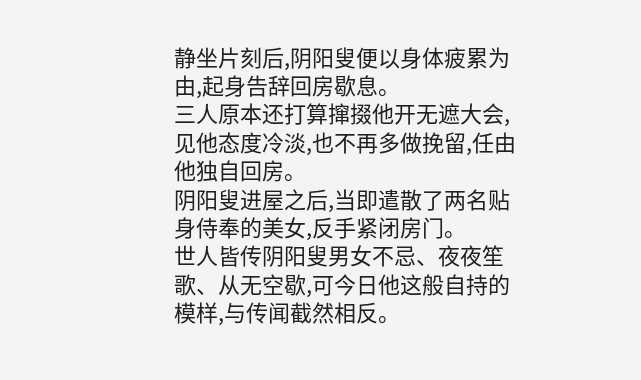静坐片刻后,阴阳叟便以身体疲累为由,起身告辞回房歇息。
三人原本还打算撺掇他开无遮大会,见他态度冷淡,也不再多做挽留,任由他独自回房。
阴阳叟进屋之后,当即遣散了两名贴身侍奉的美女,反手紧闭房门。
世人皆传阴阳叟男女不忌、夜夜笙歌、从无空歇,可今日他这般自持的模样,与传闻截然相反。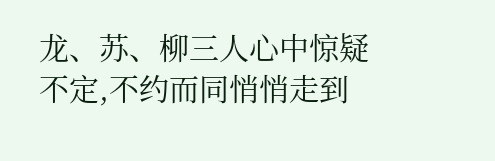龙、苏、柳三人心中惊疑不定,不约而同悄悄走到